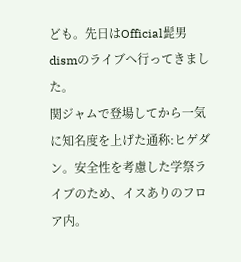ども。先日はOfficial髭男dismのライブへ行ってきました。
関ジャムで登場してから一気に知名度を上げた通称:ヒゲダン。安全性を考慮した学祭ライブのため、イスありのフロア内。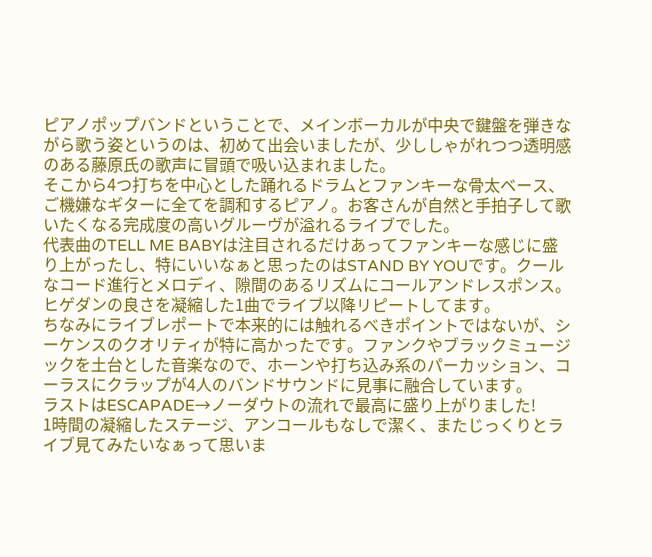ピアノポップバンドということで、メインボーカルが中央で鍵盤を弾きながら歌う姿というのは、初めて出会いましたが、少ししゃがれつつ透明感のある藤原氏の歌声に冒頭で吸い込まれました。
そこから4つ打ちを中心とした踊れるドラムとファンキーな骨太ベース、ご機嫌なギターに全てを調和するピアノ。お客さんが自然と手拍子して歌いたくなる完成度の高いグルーヴが溢れるライブでした。
代表曲のTELL ME BABYは注目されるだけあってファンキーな感じに盛り上がったし、特にいいなぁと思ったのはSTAND BY YOUです。クールなコード進行とメロディ、隙間のあるリズムにコールアンドレスポンス。ヒゲダンの良さを凝縮した1曲でライブ以降リピートしてます。
ちなみにライブレポートで本来的には触れるべきポイントではないが、シーケンスのクオリティが特に高かったです。ファンクやブラックミュージックを土台とした音楽なので、ホーンや打ち込み系のパーカッション、コーラスにクラップが4人のバンドサウンドに見事に融合しています。
ラストはESCAPADE→ノーダウトの流れで最高に盛り上がりました!
1時間の凝縮したステージ、アンコールもなしで潔く、またじっくりとライブ見てみたいなぁって思いま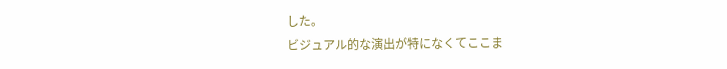した。
ビジュアル的な演出が特になくてここま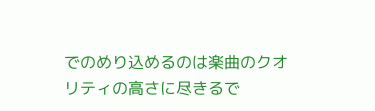でのめり込めるのは楽曲のクオリティの高さに尽きるで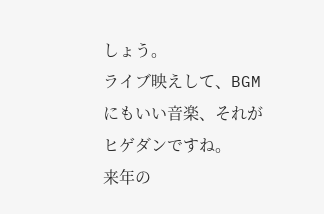しょう。
ライブ映えして、BGMにもいい音楽、それがヒゲダンですね。
来年の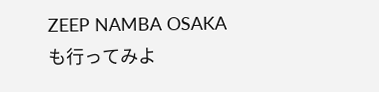ZEEP NAMBA OSAKAも行ってみよ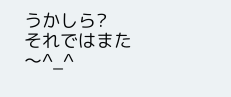うかしら?
それではまた〜^_^